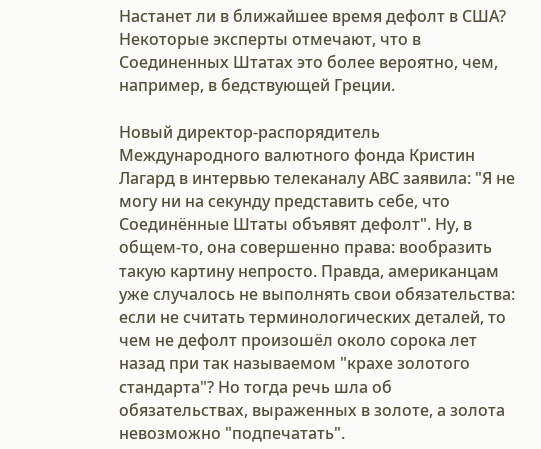Настанет ли в ближайшее время дефолт в США? Некоторые эксперты отмечают, что в Соединенных Штатах это более вероятно, чем, например, в бедствующей Греции.

Новый директор-распорядитель Международного валютного фонда Кристин Лагард в интервью телеканалу АВС заявила: "Я не могу ни на секунду представить себе, что Соединённые Штаты объявят дефолт". Ну, в общем-то, она совершенно права: вообразить такую картину непросто. Правда, американцам уже случалось не выполнять свои обязательства: если не считать терминологических деталей, то чем не дефолт произошёл около сорока лет назад при так называемом "крахе золотого стандарта"? Но тогда речь шла об обязательствах, выраженных в золоте, а золота невозможно "подпечатать".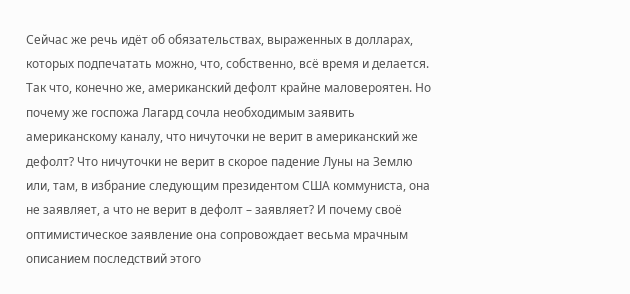Сейчас же речь идёт об обязательствах, выраженных в долларах, которых подпечатать можно, что, собственно, всё время и делается. Так что, конечно же, американский дефолт крайне маловероятен. Но почему же госпожа Лагард сочла необходимым заявить американскому каналу, что ничуточки не верит в американский же дефолт? Что ничуточки не верит в скорое падение Луны на Землю или, там, в избрание следующим президентом США коммуниста, она не заявляет, а что не верит в дефолт – заявляет? И почему своё оптимистическое заявление она сопровождает весьма мрачным описанием последствий этого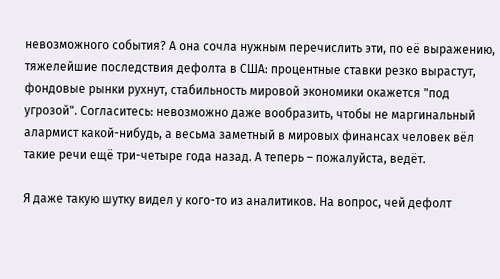невозможного события? А она сочла нужным перечислить эти, по её выражению, тяжелейшие последствия дефолта в США: процентные ставки резко вырастут, фондовые рынки рухнут, стабильность мировой экономики окажется "под угрозой". Согласитесь: невозможно даже вообразить, чтобы не маргинальный алармист какой-нибудь, а весьма заметный в мировых финансах человек вёл такие речи ещё три-четыре года назад. А теперь – пожалуйста, ведёт.

Я даже такую шутку видел у кого-то из аналитиков. На вопрос, чей дефолт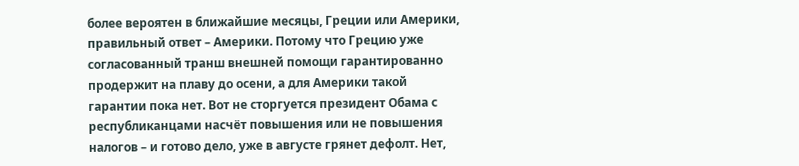более вероятен в ближайшие месяцы, Греции или Америки, правильный ответ – Америки. Потому что Грецию уже согласованный транш внешней помощи гарантированно продержит на плаву до осени, а для Америки такой гарантии пока нет. Вот не сторгуется президент Обама с республиканцами насчёт повышения или не повышения налогов – и готово дело, уже в августе грянет дефолт. Нет,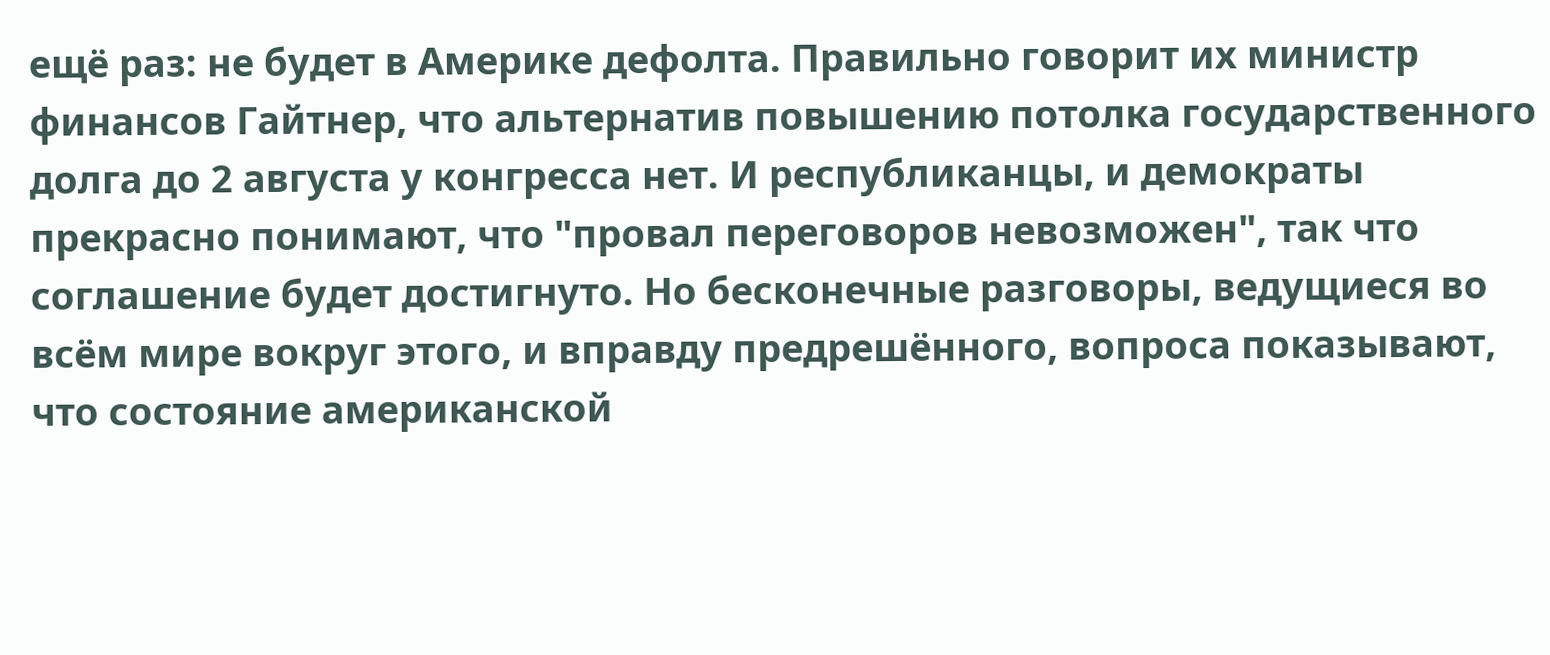ещё раз: не будет в Америке дефолта. Правильно говорит их министр финансов Гайтнер, что альтернатив повышению потолка государственного долга до 2 августа у конгресса нет. И республиканцы, и демократы прекрасно понимают, что "провал переговоров невозможен", так что соглашение будет достигнуто. Но бесконечные разговоры, ведущиеся во всём мире вокруг этого, и вправду предрешённого, вопроса показывают, что состояние американской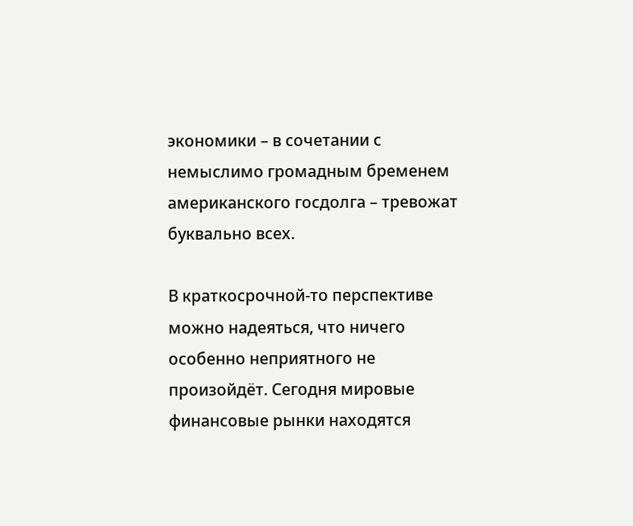экономики – в сочетании с немыслимо громадным бременем американского госдолга – тревожат буквально всех.

В краткосрочной-то перспективе можно надеяться, что ничего особенно неприятного не произойдёт. Сегодня мировые финансовые рынки находятся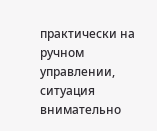практически на ручном управлении, ситуация внимательно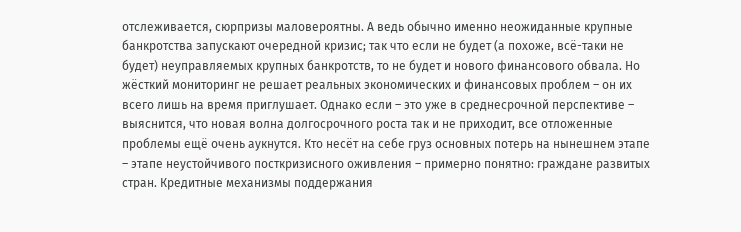отслеживается, сюрпризы маловероятны. А ведь обычно именно неожиданные крупные банкротства запускают очередной кризис; так что если не будет (а похоже, всё-таки не будет) неуправляемых крупных банкротств, то не будет и нового финансового обвала. Но жёсткий мониторинг не решает реальных экономических и финансовых проблем – он их всего лишь на время приглушает. Однако если – это уже в среднесрочной перспективе – выяснится, что новая волна долгосрочного роста так и не приходит, все отложенные проблемы ещё очень аукнутся. Кто несёт на себе груз основных потерь на нынешнем этапе – этапе неустойчивого посткризисного оживления – примерно понятно: граждане развитых стран. Кредитные механизмы поддержания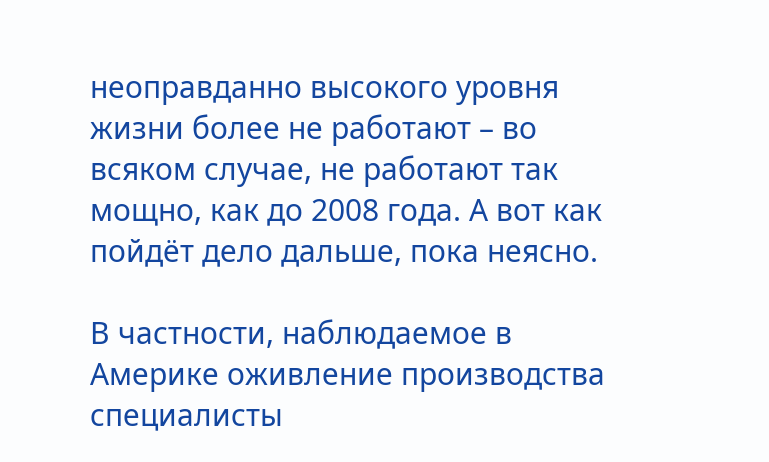неоправданно высокого уровня жизни более не работают – во всяком случае, не работают так мощно, как до 2008 года. А вот как пойдёт дело дальше, пока неясно.

В частности, наблюдаемое в Америке оживление производства специалисты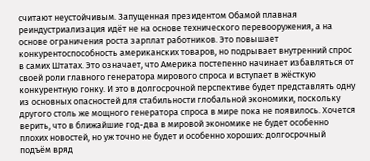считают неустойчивым. Запущенная президентом Обамой плавная реиндустриализация идёт не на основе технического перевооружения, а на основе ограничения роста зарплат работников. Это повышает конкурентоспособность американских товаров, но подрывает внутренний спрос в самих Штатах. Это означает, что Америка постепенно начинает избавляться от своей роли главного генератора мирового спроса и вступает в жёсткую конкурентную гонку. И это в долгосрочной перспективе будет представлять одну из основных опасностей для стабильности глобальной экономики, поскольку другого столь же мощного генератора спроса в мире пока не появилось. Хочется верить, что в ближайшие год-два в мировой экономике не будет особенно плохих новостей, но уж точно не будет и особенно хороших: долгосрочный подъём вряд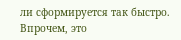ли сформируется так быстро. Впрочем, это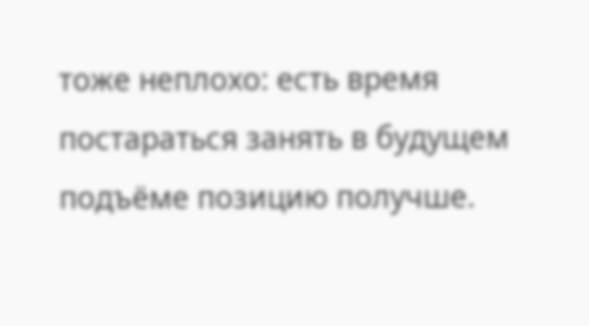тоже неплохо: есть время постараться занять в будущем подъёме позицию получше.